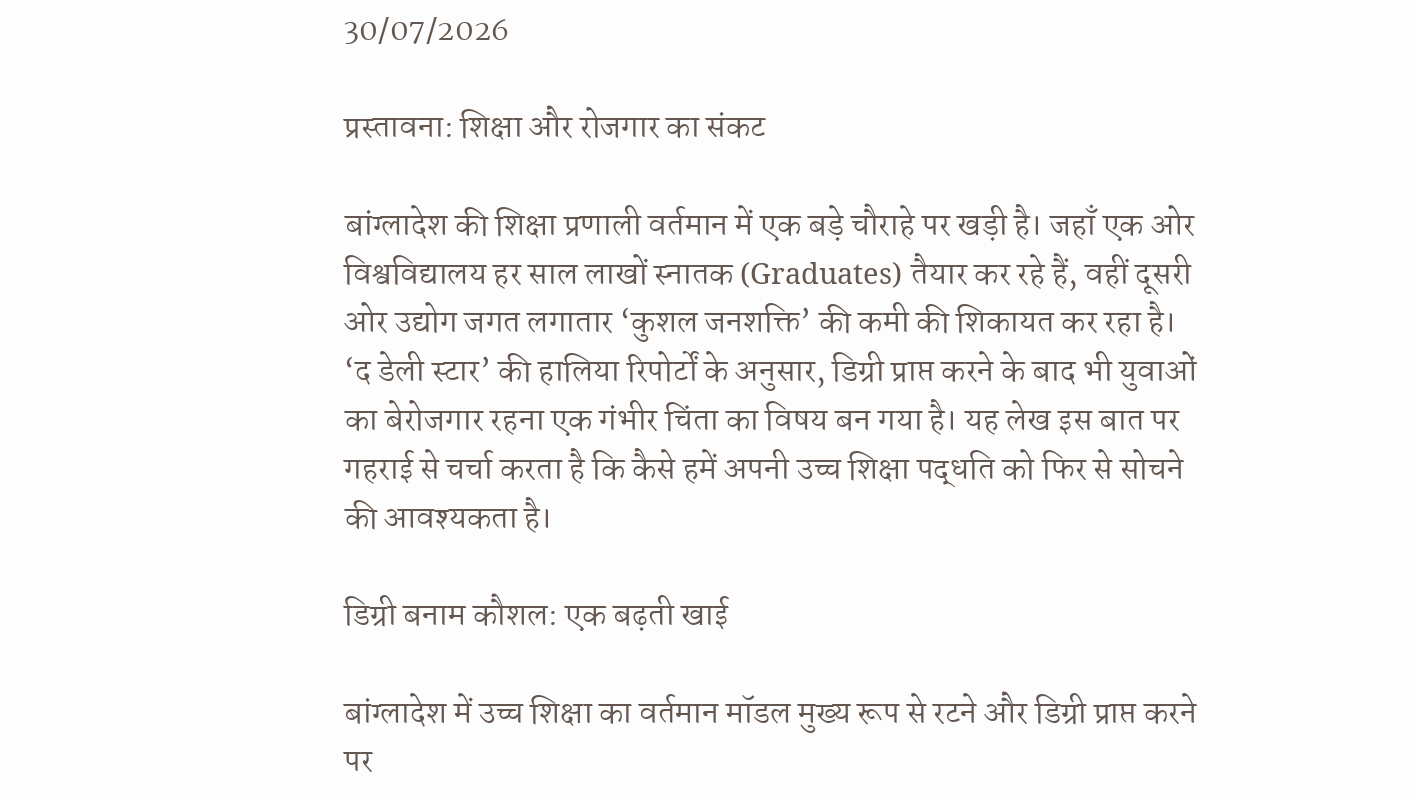30/07/2026

प्रस्तावना: शिक्षा और रोजगार का संकट

बांग्लादेश की शिक्षा प्रणाली वर्तमान में एक बड़े चौराहे पर खड़ी है। जहाँ एक ओर विश्वविद्यालय हर साल लाखों स्नातक (Graduates) तैयार कर रहे हैं, वहीं दूसरी ओर उद्योग जगत लगातार ‘कुशल जनशक्ति’ की कमी की शिकायत कर रहा है। ‘द डेली स्टार’ की हालिया रिपोर्टों के अनुसार, डिग्री प्राप्त करने के बाद भी युवाओं का बेरोजगार रहना एक गंभीर चिंता का विषय बन गया है। यह लेख इस बात पर गहराई से चर्चा करता है कि कैसे हमें अपनी उच्च शिक्षा पद्धति को फिर से सोचने की आवश्यकता है।

डिग्री बनाम कौशल: एक बढ़ती खाई

बांग्लादेश में उच्च शिक्षा का वर्तमान मॉडल मुख्य रूप से रटने और डिग्री प्राप्त करने पर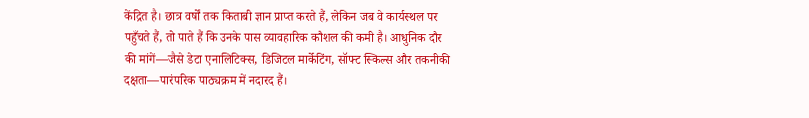केंद्रित है। छात्र वर्षों तक किताबी ज्ञान प्राप्त करते हैं, लेकिन जब वे कार्यस्थल पर पहुँचते हैं, तो पाते हैं कि उनके पास व्यावहारिक कौशल की कमी है। आधुनिक दौर की मांगें—जैसे डेटा एनालिटिक्स, डिजिटल मार्केटिंग, सॉफ्ट स्किल्स और तकनीकी दक्षता—पारंपरिक पाठ्यक्रम में नदारद हैं।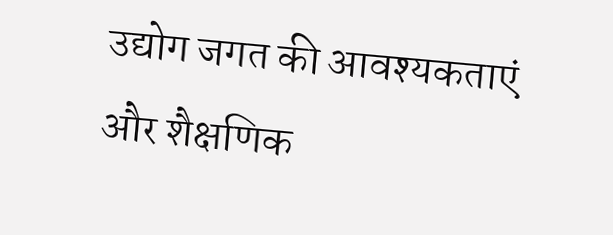उद्योग जगत की आवश्यकताएं और शैक्षणिक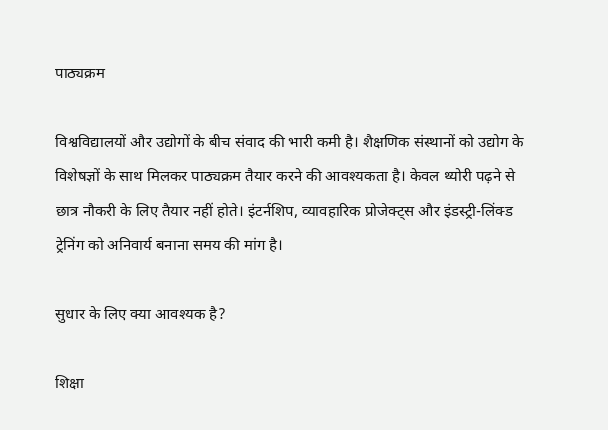पाठ्यक्रम

विश्वविद्यालयों और उद्योगों के बीच संवाद की भारी कमी है। शैक्षणिक संस्थानों को उद्योग के विशेषज्ञों के साथ मिलकर पाठ्यक्रम तैयार करने की आवश्यकता है। केवल थ्योरी पढ़ने से छात्र नौकरी के लिए तैयार नहीं होते। इंटर्नशिप, व्यावहारिक प्रोजेक्ट्स और इंडस्ट्री-लिंक्ड ट्रेनिंग को अनिवार्य बनाना समय की मांग है।

सुधार के लिए क्या आवश्यक है?

शिक्षा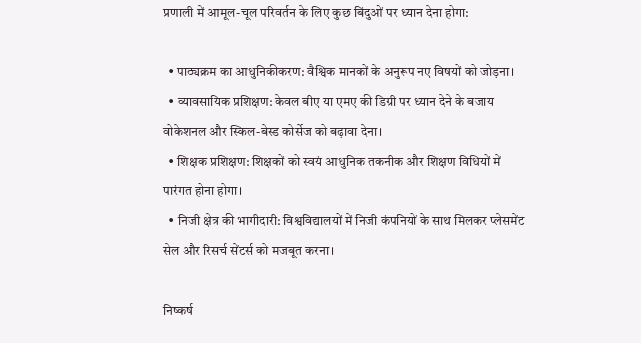प्रणाली में आमूल-चूल परिवर्तन के लिए कुछ बिंदुओं पर ध्यान देना होगा:

  • पाठ्यक्रम का आधुनिकीकरण: वैश्विक मानकों के अनुरूप नए विषयों को जोड़ना।
  • व्यावसायिक प्रशिक्षण: केवल बीए या एमए की डिग्री पर ध्यान देने के बजाय वोकेशनल और स्किल-बेस्ड कोर्सेज को बढ़ावा देना।
  • शिक्षक प्रशिक्षण: शिक्षकों को स्वयं आधुनिक तकनीक और शिक्षण विधियों में पारंगत होना होगा।
  • निजी क्षेत्र की भागीदारी: विश्वविद्यालयों में निजी कंपनियों के साथ मिलकर प्लेसमेंट सेल और रिसर्च सेंटर्स को मजबूत करना।

निष्कर्ष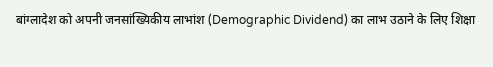बांग्लादेश को अपनी जनसांख्यिकीय लाभांश (Demographic Dividend) का लाभ उठाने के लिए शिक्षा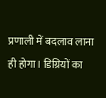प्रणाली में बदलाव लाना ही होगा। डिग्रियों का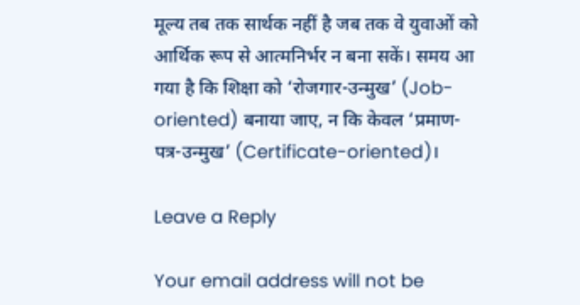मूल्य तब तक सार्थक नहीं है जब तक वे युवाओं को आर्थिक रूप से आत्मनिर्भर न बना सकें। समय आ गया है कि शिक्षा को ‘रोजगार-उन्मुख’ (Job-oriented) बनाया जाए, न कि केवल ‘प्रमाण-पत्र-उन्मुख’ (Certificate-oriented)।

Leave a Reply

Your email address will not be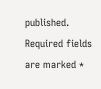published. Required fields are marked *